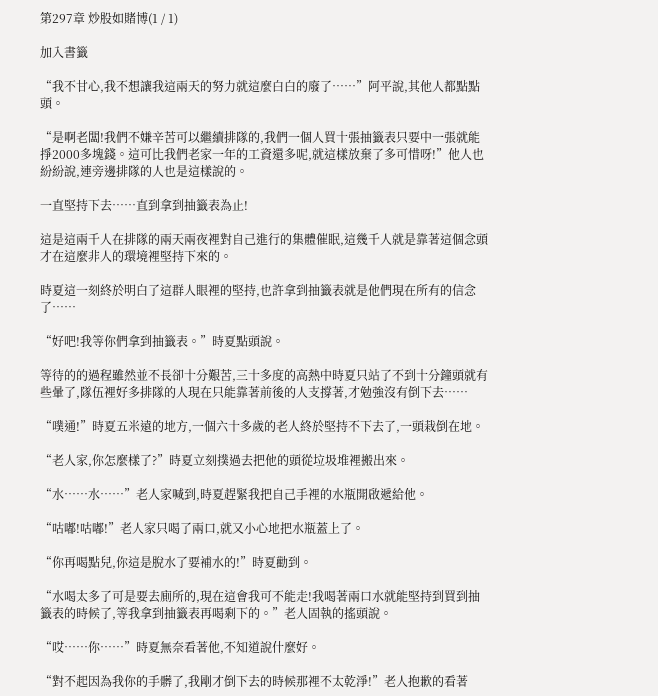第297章 炒股如賭博(1 / 1)

加入書籤

“我不甘心,我不想讓我這兩天的努力就這麼白白的廢了……”阿平說,其他人都點點頭。

“是啊老闆!我們不嫌辛苦可以繼續排隊的,我們一個人買十張抽籤表只要中一張就能掙2000多塊錢。這可比我們老家一年的工資還多呢,就這樣放棄了多可惜呀!”他人也紛紛說,連旁邊排隊的人也是這樣說的。

一直堅持下去……直到拿到抽籤表為止!

這是這兩千人在排隊的兩天兩夜裡對自己進行的集體催眠,這幾千人就是靠著這個念頭才在這麼非人的環境裡堅持下來的。

時夏這一刻終於明白了這群人眼裡的堅持,也許拿到抽籤表就是他們現在所有的信念了……

“好吧!我等你們拿到抽籤表。”時夏點頭說。

等待的的過程雖然並不長卻十分艱苦,三十多度的高熱中時夏只站了不到十分鐘頭就有些暈了,隊伍裡好多排隊的人現在只能靠著前後的人支撐著,才勉強沒有倒下去……

“噗通!”時夏五米遠的地方,一個六十多歲的老人終於堅持不下去了,一頭栽倒在地。

“老人家,你怎麼樣了?”時夏立刻撲過去把他的頭從垃圾堆裡搬出來。

“水……水……”老人家喊到,時夏趕緊我把自己手裡的水瓶開啟遞給他。

“咕嘟!咕嘟!”老人家只喝了兩口,就又小心地把水瓶蓋上了。

“你再喝點兒,你這是脫水了要補水的!”時夏勸到。

“水喝太多了可是要去廁所的,現在這會我可不能走!我喝著兩口水就能堅持到買到抽籤表的時候了,等我拿到抽籤表再喝剩下的。”老人固執的搖頭說。

“哎……你……”時夏無奈看著他,不知道說什麼好。

“對不起因為我你的手髒了,我剛才倒下去的時候那裡不太乾淨!”老人抱歉的看著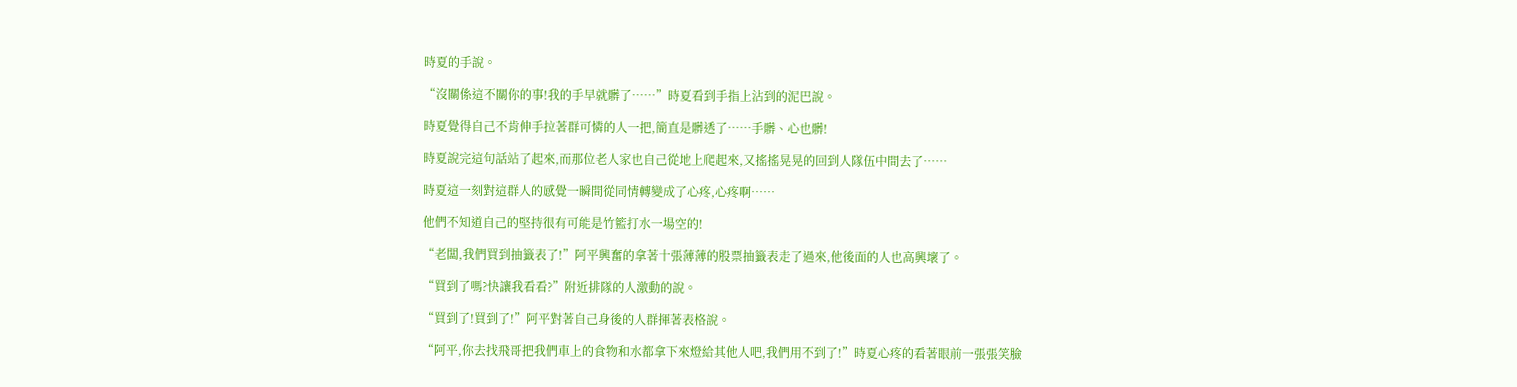時夏的手說。

“沒關係這不關你的事!我的手早就髒了……”時夏看到手指上沾到的泥巴說。

時夏覺得自己不肯伸手拉著群可憐的人一把,簡直是髒透了……手髒、心也髒!

時夏說完這句話站了起來,而那位老人家也自己從地上爬起來,又搖搖晃晃的回到人隊伍中間去了……

時夏這一刻對這群人的感覺一瞬間從同情轉變成了心疼,心疼啊……

他們不知道自己的堅持很有可能是竹籃打水一場空的!

“老闆,我們買到抽籤表了!”阿平興奮的拿著十張薄薄的股票抽籤表走了過來,他後面的人也高興壞了。

“買到了嗎?快讓我看看?”附近排隊的人激動的說。

“買到了!買到了!”阿平對著自己身後的人群揮著表格說。

“阿平,你去找飛哥把我們車上的食物和水都拿下來燈給其他人吧,我們用不到了!”時夏心疼的看著眼前一張張笑臉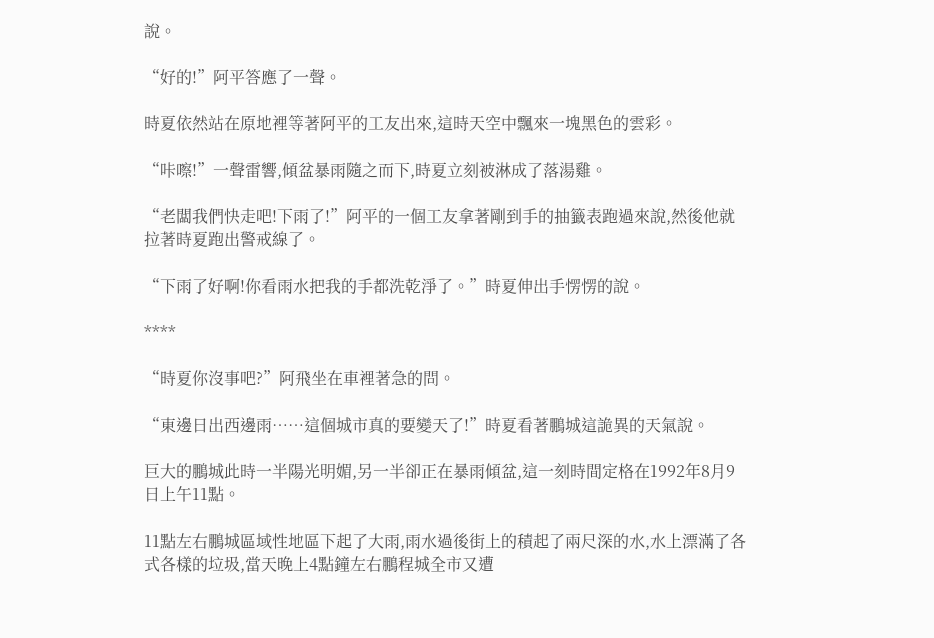說。

“好的!”阿平答應了一聲。

時夏依然站在原地裡等著阿平的工友出來,這時天空中飄來一塊黑色的雲彩。

“咔嚓!”一聲雷響,傾盆暴雨隨之而下,時夏立刻被淋成了落湯雞。

“老闆我們快走吧!下雨了!”阿平的一個工友拿著剛到手的抽籤表跑過來說,然後他就拉著時夏跑出警戒線了。

“下雨了好啊!你看雨水把我的手都洗乾淨了。”時夏伸出手愣愣的說。

****

“時夏你沒事吧?”阿飛坐在車裡著急的問。

“東邊日出西邊雨……這個城市真的要變天了!”時夏看著鵬城這詭異的天氣說。

巨大的鵬城此時一半陽光明媚,另一半卻正在暴雨傾盆,這一刻時間定格在1992年8月9日上午11點。

11點左右鵬城區域性地區下起了大雨,雨水過後街上的積起了兩尺深的水,水上漂滿了各式各樣的垃圾,當天晚上4點鐘左右鵬程城全市又遭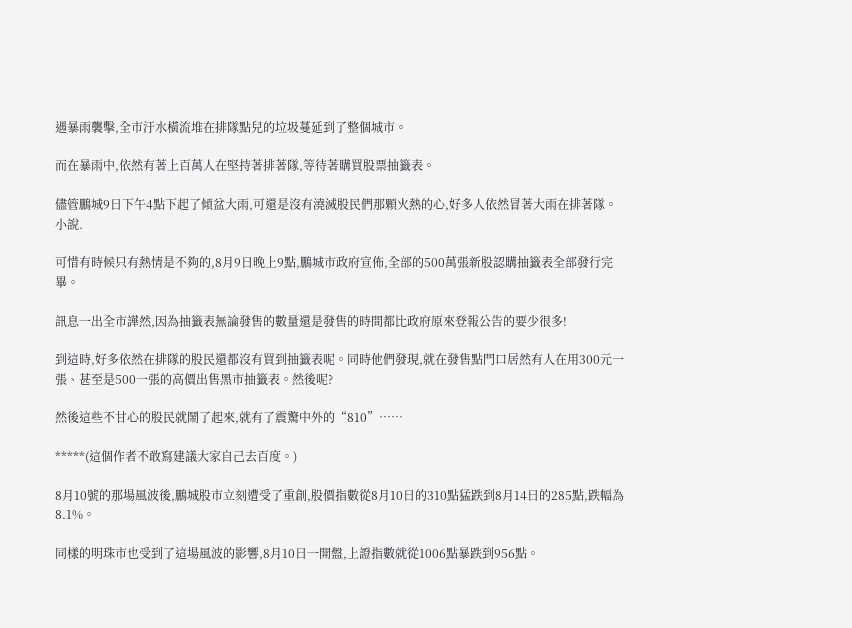遇暴雨襲擊,全市汙水橫流堆在排隊點兒的垃圾蔓延到了整個城市。

而在暴雨中,依然有著上百萬人在堅持著排著隊,等待著購買股票抽籤表。

儘管鵬城9日下午4點下起了傾盆大雨,可還是沒有澆滅股民們那顆火熱的心,好多人依然冒著大雨在排著隊。小說.

可惜有時候只有熱情是不夠的,8月9日晚上9點,鵬城市政府宣佈,全部的500萬張新股認購抽籤表全部發行完畢。

訊息一出全市譁然,因為抽籤表無論發售的數量還是發售的時間都比政府原來登報公告的要少很多!

到這時,好多依然在排隊的股民還都沒有買到抽籤表呢。同時他們發現,就在發售點門口居然有人在用300元一張、甚至是500一張的高價出售黑市抽籤表。然後呢?

然後這些不甘心的股民就鬧了起來,就有了震驚中外的“810”……

*****(這個作者不敢寫建議大家自己去百度。)

8月10號的那場風波後,鵬城股市立刻遭受了重創,股價指數從8月10日的310點猛跌到8月14日的285點,跌幅為8.1%。

同樣的明珠市也受到了這場風波的影響,8月10日一開盤,上證指數就從1006點暴跌到956點。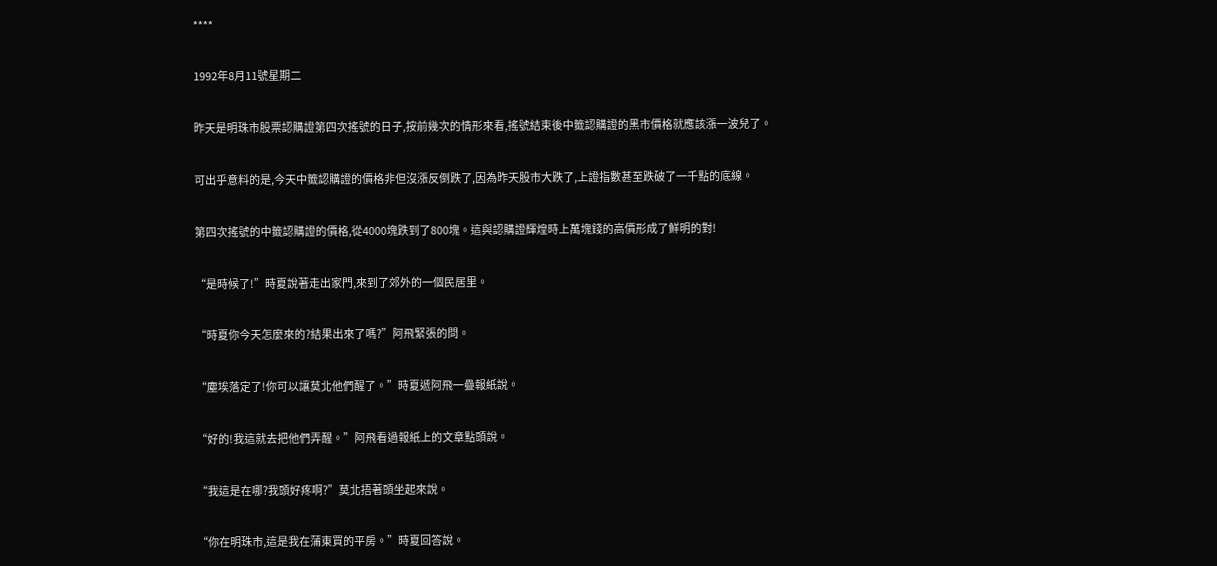****

1992年8月11號星期二

昨天是明珠市股票認購證第四次搖號的日子,按前幾次的情形來看,搖號結束後中籤認購證的黑市價格就應該漲一波兒了。

可出乎意料的是,今天中籤認購證的價格非但沒漲反倒跌了,因為昨天股市大跌了,上證指數甚至跌破了一千點的底線。

第四次搖號的中籤認購證的價格,從4000塊跌到了800塊。這與認購證輝煌時上萬塊錢的高價形成了鮮明的對!

“是時候了!”時夏說著走出家門,來到了郊外的一個民居里。

“時夏你今天怎麼來的?結果出來了嗎?”阿飛緊張的問。

“塵埃落定了!你可以讓莫北他們醒了。”時夏遞阿飛一疊報紙說。

“好的!我這就去把他們弄醒。”阿飛看過報紙上的文章點頭說。

“我這是在哪?我頭好疼啊?”莫北捂著頭坐起來說。

“你在明珠市,這是我在蒲東買的平房。”時夏回答說。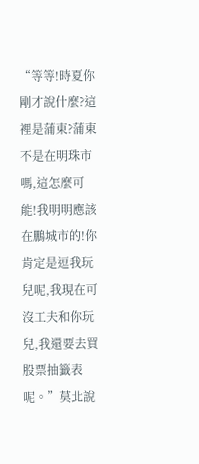“等等!時夏你剛才說什麼?這裡是蒲東?蒲東不是在明珠市嗎,這怎麼可能!我明明應該在鵬城市的!你肯定是逗我玩兒呢,我現在可沒工夫和你玩兒,我還要去買股票抽籤表呢。”莫北說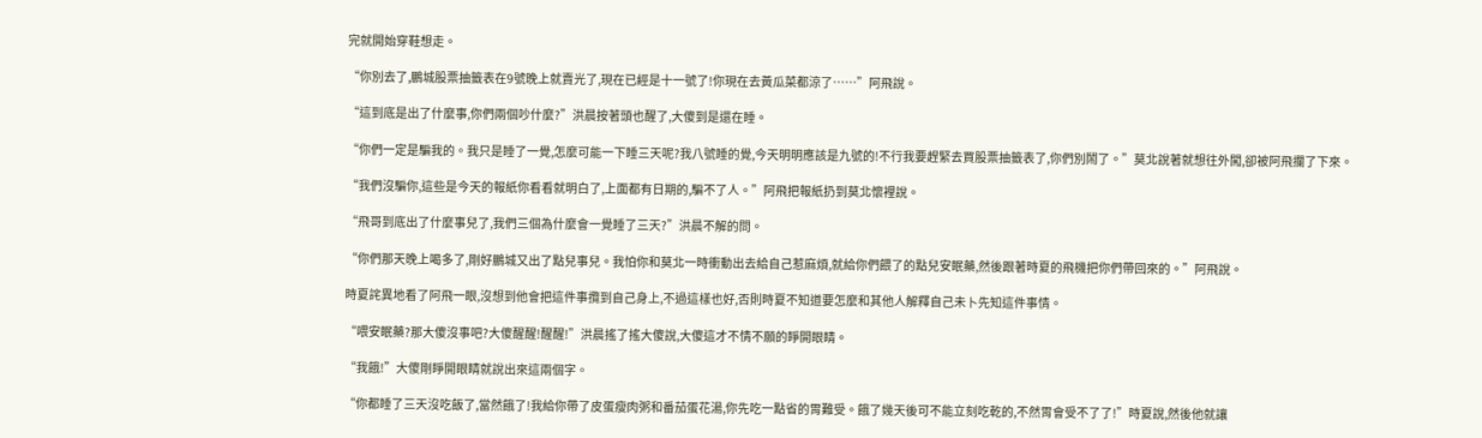完就開始穿鞋想走。

“你別去了,鵬城股票抽籤表在9號晚上就賣光了,現在已經是十一號了!你現在去黃瓜菜都涼了……”阿飛說。

“這到底是出了什麼事,你們兩個吵什麼?”洪晨按著頭也醒了,大傻到是還在睡。

“你們一定是騙我的。我只是睡了一覺,怎麼可能一下睡三天呢?我八號睡的覺,今天明明應該是九號的!不行我要趕緊去買股票抽籤表了,你們別鬧了。”莫北說著就想往外闖,卻被阿飛攔了下來。

“我們沒騙你,這些是今天的報紙你看看就明白了,上面都有日期的,騙不了人。”阿飛把報紙扔到莫北懷裡說。

“飛哥到底出了什麼事兒了,我們三個為什麼會一覺睡了三天?”洪晨不解的問。

“你們那天晚上喝多了,剛好鵬城又出了點兒事兒。我怕你和莫北一時衝動出去給自己惹麻煩,就給你們餵了的點兒安眠藥,然後跟著時夏的飛機把你們帶回來的。”阿飛說。

時夏詫異地看了阿飛一眼,沒想到他會把這件事攬到自己身上,不過這樣也好,否則時夏不知道要怎麼和其他人解釋自己未卜先知這件事情。

“喂安眠藥?那大傻沒事吧?大傻醒醒!醒醒!”洪晨搖了搖大傻說,大傻這才不情不願的睜開眼睛。

“我餓!”大傻剛睜開眼睛就說出來這兩個字。

“你都睡了三天沒吃飯了,當然餓了!我給你帶了皮蛋瘦肉粥和番茄蛋花湯,你先吃一點省的胃難受。餓了幾天後可不能立刻吃乾的,不然胃會受不了了!”時夏說,然後他就讓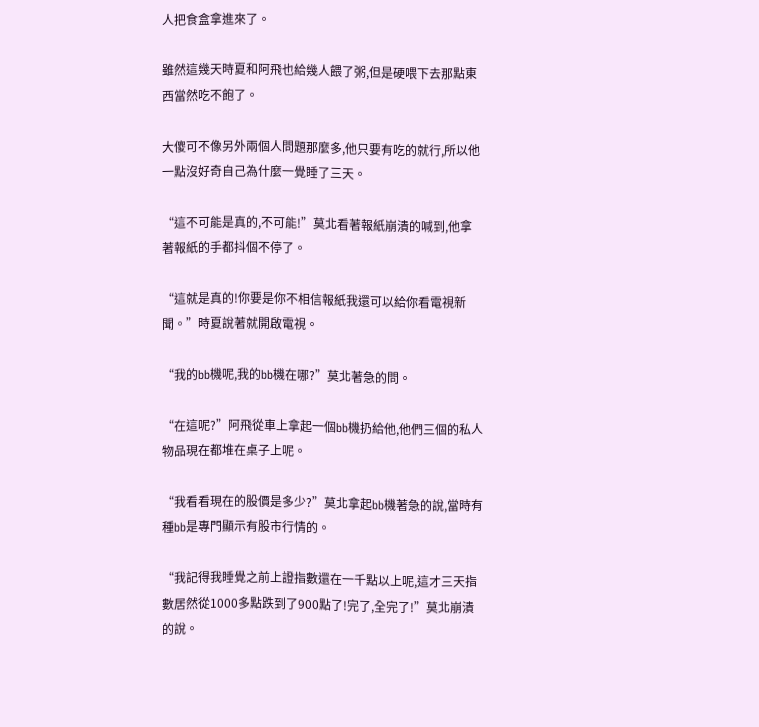人把食盒拿進來了。

雖然這幾天時夏和阿飛也給幾人餵了粥,但是硬喂下去那點東西當然吃不飽了。

大傻可不像另外兩個人問題那麼多,他只要有吃的就行,所以他一點沒好奇自己為什麼一覺睡了三天。

“這不可能是真的,不可能!”莫北看著報紙崩潰的喊到,他拿著報紙的手都抖個不停了。

“這就是真的!你要是你不相信報紙我還可以給你看電視新聞。”時夏說著就開啟電視。

“我的bb機呢,我的bb機在哪?”莫北著急的問。

“在這呢?”阿飛從車上拿起一個bb機扔給他,他們三個的私人物品現在都堆在桌子上呢。

“我看看現在的股價是多少?”莫北拿起bb機著急的說,當時有種bb是專門顯示有股市行情的。

“我記得我睡覺之前上證指數還在一千點以上呢,這才三天指數居然從1000多點跌到了900點了!完了,全完了!”莫北崩潰的說。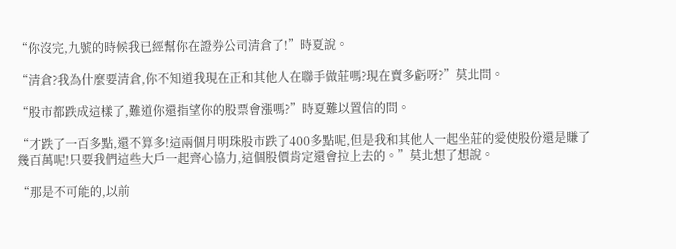“你沒完,九號的時候我已經幫你在證券公司清倉了!”時夏說。

“清倉?我為什麼要清倉,你不知道我現在正和其他人在聯手做莊嗎?現在賣多虧呀?”莫北問。

“股市都跌成這樣了,難道你還指望你的股票會漲嗎?”時夏難以置信的問。

“才跌了一百多點,還不算多!這兩個月明珠股市跌了400多點呢,但是我和其他人一起坐莊的愛使股份還是賺了幾百萬呢!只要我們這些大戶一起齊心協力,這個股價肯定還會拉上去的。”莫北想了想說。

“那是不可能的,以前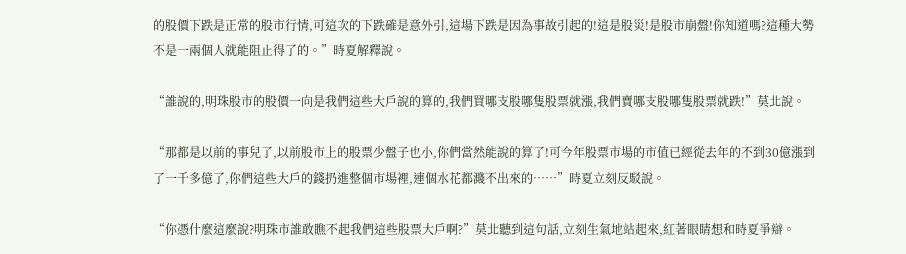的股價下跌是正常的股市行情,可這次的下跌確是意外引,這場下跌是因為事故引起的!這是股災!是股市崩盤!你知道嗎?這種大勢不是一兩個人就能阻止得了的。”時夏解釋說。

“誰說的,明珠股市的股價一向是我們這些大戶說的算的,我們買哪支股哪隻股票就漲,我們賣哪支股哪隻股票就跌!”莫北說。

“那都是以前的事兒了,以前股市上的股票少盤子也小,你們當然能說的算了!可今年股票市場的市值已經從去年的不到30億漲到了一千多億了,你們這些大戶的錢扔進整個市場裡,連個水花都濺不出來的……”時夏立刻反駁說。

“你憑什麼這麼說?明珠市誰敢瞧不起我們這些股票大戶啊?”莫北聽到這句話,立刻生氣地站起來,紅著眼睛想和時夏爭辯。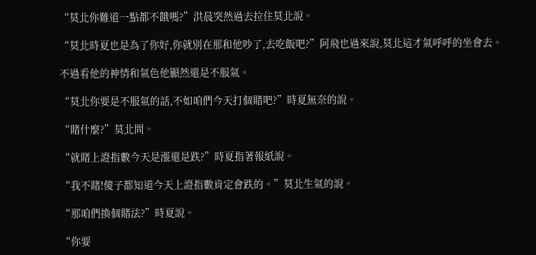“莫北你難道一點都不餓嗎?”洪晨突然過去拉住莫北說。

“莫北時夏也是為了你好,你就別在那和他吵了,去吃飯吧?”阿飛也過來說,莫北這才氣呼呼的坐會去。

不過看他的神情和氣色他顯然還是不服氣。

“莫北你要是不服氣的話,不如咱們今天打個賭吧?”時夏無奈的說。

“賭什麼?”莫北問。

“就賭上證指數今天是漲還是跌?”時夏指著報紙說。

“我不賭!傻子都知道今天上證指數肯定會跌的。”莫北生氣的說。

“那咱們換個賭法?”時夏說。

“你要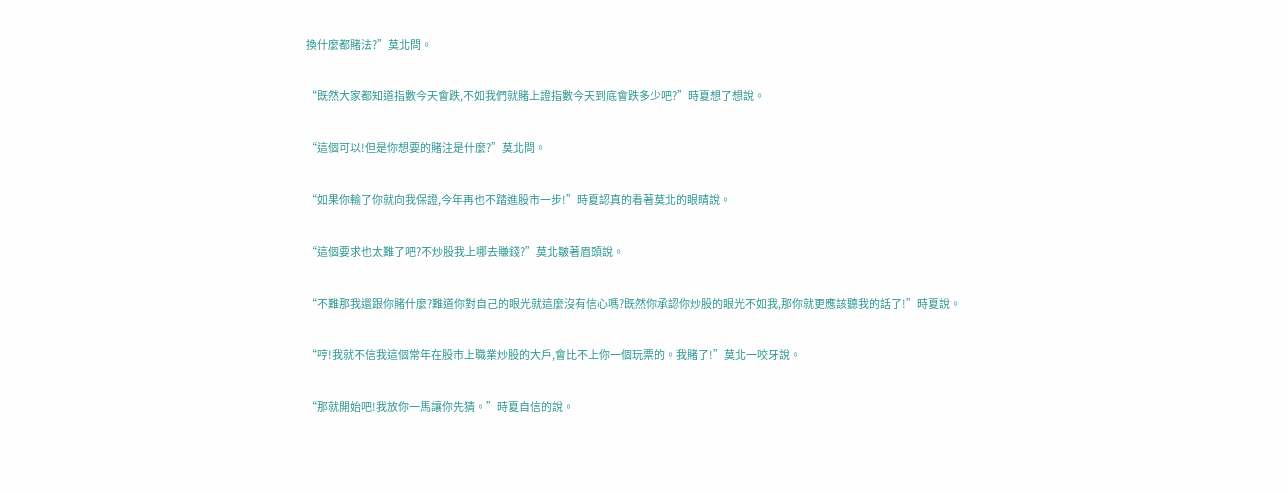換什麼都賭法?”莫北問。

“既然大家都知道指數今天會跌,不如我們就賭上證指數今天到底會跌多少吧?”時夏想了想說。

“這個可以!但是你想要的賭注是什麼?”莫北問。

“如果你輸了你就向我保證,今年再也不踏進股市一步!”時夏認真的看著莫北的眼睛說。

“這個要求也太難了吧?不炒股我上哪去賺錢?”莫北皺著眉頭說。

“不難那我還跟你賭什麼?難道你對自己的眼光就這麼沒有信心嗎?既然你承認你炒股的眼光不如我,那你就更應該聽我的話了!”時夏說。

“哼!我就不信我這個常年在股市上職業炒股的大戶,會比不上你一個玩票的。我賭了!”莫北一咬牙說。

“那就開始吧!我放你一馬讓你先猜。”時夏自信的說。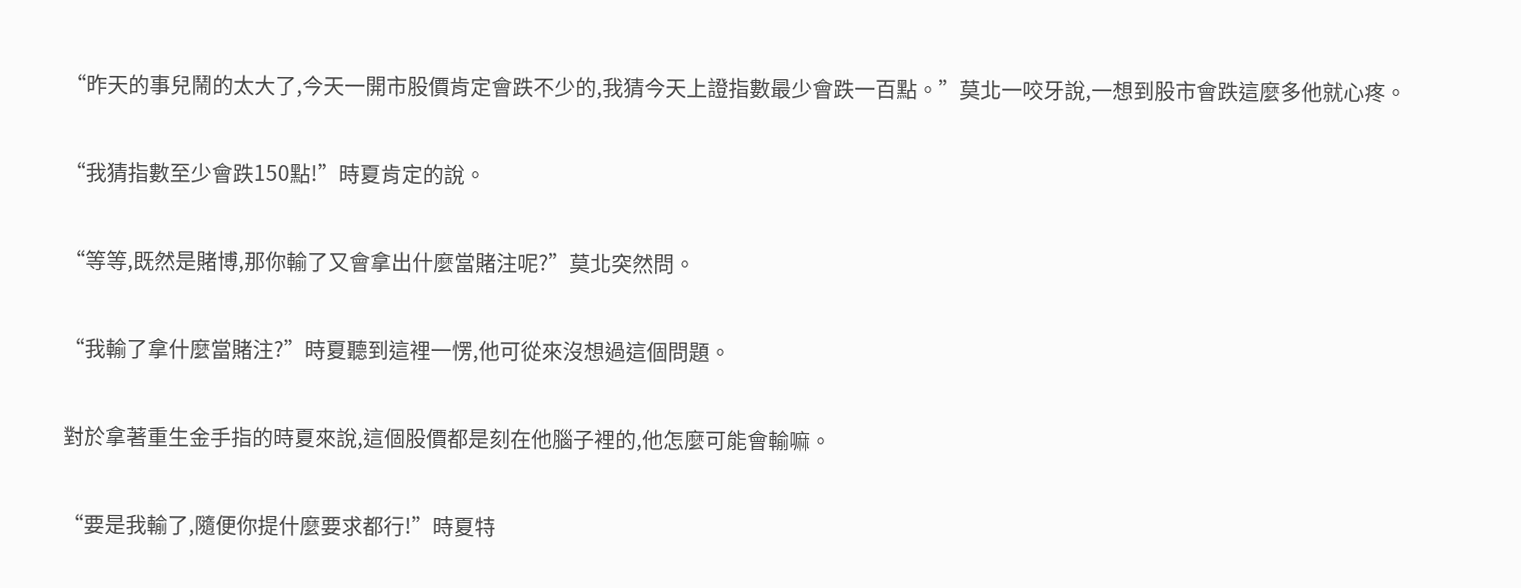“昨天的事兒鬧的太大了,今天一開市股價肯定會跌不少的,我猜今天上證指數最少會跌一百點。”莫北一咬牙說,一想到股市會跌這麼多他就心疼。

“我猜指數至少會跌150點!”時夏肯定的說。

“等等,既然是賭博,那你輸了又會拿出什麼當賭注呢?”莫北突然問。

“我輸了拿什麼當賭注?”時夏聽到這裡一愣,他可從來沒想過這個問題。

對於拿著重生金手指的時夏來說,這個股價都是刻在他腦子裡的,他怎麼可能會輸嘛。

“要是我輸了,隨便你提什麼要求都行!”時夏特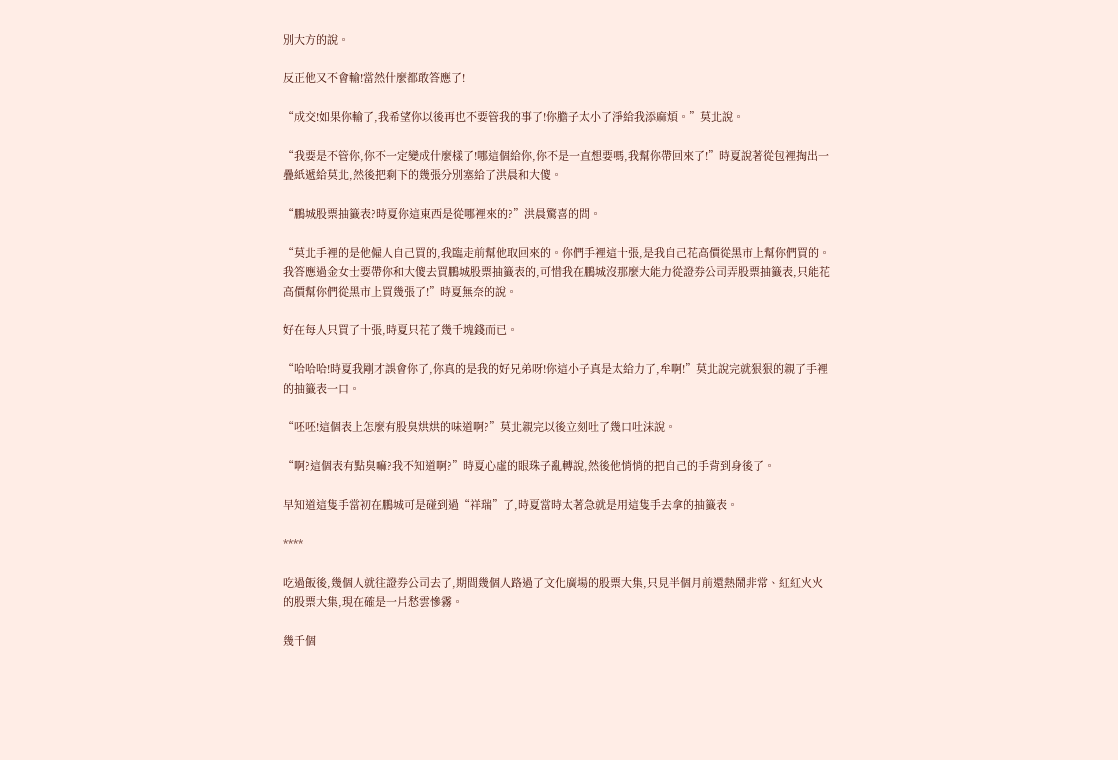別大方的說。

反正他又不會輸!當然什麼都敢答應了!

“成交!如果你輸了,我希望你以後再也不要管我的事了!你膽子太小了淨給我添麻煩。”莫北說。

“我要是不管你,你不一定變成什麼樣了!哪這個給你,你不是一直想要嗎,我幫你帶回來了!”時夏說著從包裡掏出一疊紙遞給莫北,然後把剩下的幾張分別塞給了洪晨和大傻。

“鵬城股票抽籤表?時夏你這東西是從哪裡來的?”洪晨驚喜的問。

“莫北手裡的是他僱人自己買的,我臨走前幫他取回來的。你們手裡這十張,是我自己花高價從黑市上幫你們買的。我答應過金女士要帶你和大傻去買鵬城股票抽籤表的,可惜我在鵬城沒那麼大能力從證券公司弄股票抽籤表,只能花高價幫你們從黑市上買幾張了!”時夏無奈的說。

好在每人只買了十張,時夏只花了幾千塊錢而已。

“哈哈哈!時夏我剛才誤會你了,你真的是我的好兄弟呀!你這小子真是太給力了,牟啊!”莫北說完就狠狠的親了手裡的抽籤表一口。

“呸呸!這個表上怎麼有股臭烘烘的味道啊?”莫北親完以後立刻吐了幾口吐沫說。

“啊?這個表有點臭嘛?我不知道啊?”時夏心虛的眼珠子亂轉說,然後他悄悄的把自己的手背到身後了。

早知道這隻手當初在鵬城可是碰到過“祥瑞”了,時夏當時太著急就是用這隻手去拿的抽籤表。

****

吃過飯後,幾個人就往證券公司去了,期間幾個人路過了文化廣場的股票大集,只見半個月前還熱鬧非常、紅紅火火的股票大集,現在確是一片愁雲慘霧。

幾千個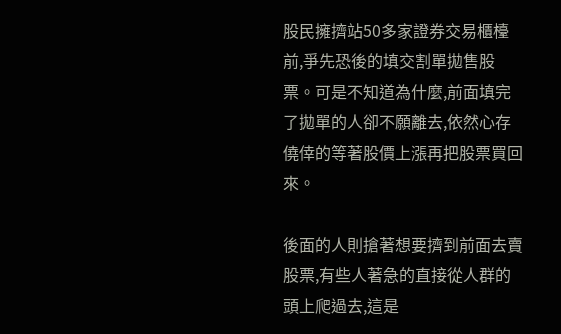股民擁擠站50多家證券交易櫃檯前,爭先恐後的填交割單拋售股票。可是不知道為什麼,前面填完了拋單的人卻不願離去,依然心存僥倖的等著股價上漲再把股票買回來。

後面的人則搶著想要擠到前面去賣股票,有些人著急的直接從人群的頭上爬過去,這是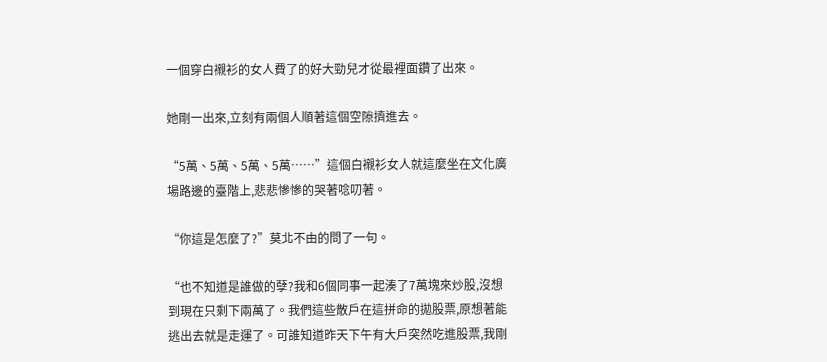一個穿白襯衫的女人費了的好大勁兒才從最裡面鑽了出來。

她剛一出來,立刻有兩個人順著這個空隙擠進去。

“5萬、5萬、5萬、5萬……”這個白襯衫女人就這麼坐在文化廣場路邊的臺階上,悲悲慘慘的哭著唸叨著。

“你這是怎麼了?”莫北不由的問了一句。

“也不知道是誰做的孽?我和6個同事一起湊了7萬塊來炒股,沒想到現在只剩下兩萬了。我們這些散戶在這拼命的拋股票,原想著能逃出去就是走運了。可誰知道昨天下午有大戶突然吃進股票,我剛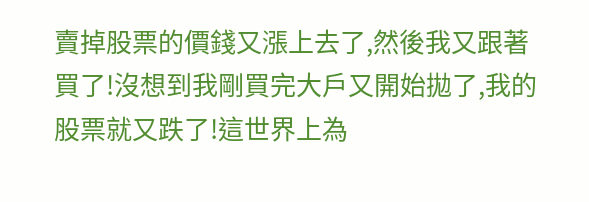賣掉股票的價錢又漲上去了,然後我又跟著買了!沒想到我剛買完大戶又開始拋了,我的股票就又跌了!這世界上為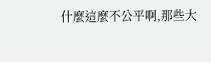什麼這麼不公平啊,那些大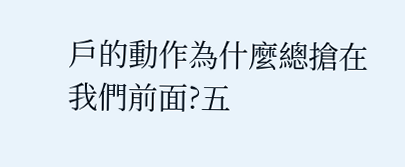戶的動作為什麼總搶在我們前面?五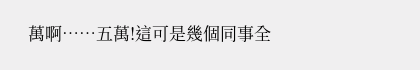萬啊……五萬!這可是幾個同事全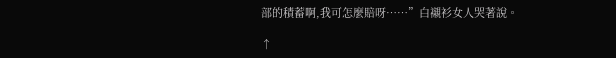部的積蓄啊,我可怎麼賠呀……”白襯衫女人哭著說。

↑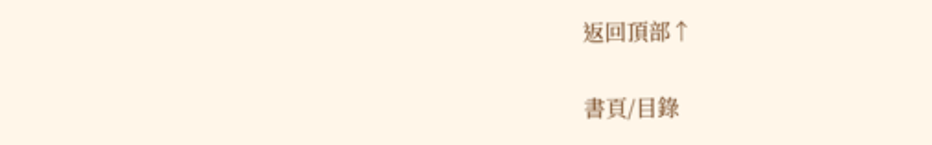返回頂部↑

書頁/目錄